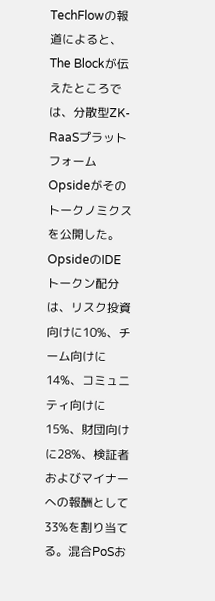TechFlowの報道によると、The Blockが伝えたところでは、分散型ZK-RaaSプラットフォームOpsideがそのトークノミクスを公開した。OpsideのIDEトークン配分は、リスク投資向けに10%、チーム向けに14%、コミュニティ向けに15%、財団向けに28%、検証者およびマイナーへの報酬として33%を割り当てる。混合PoSお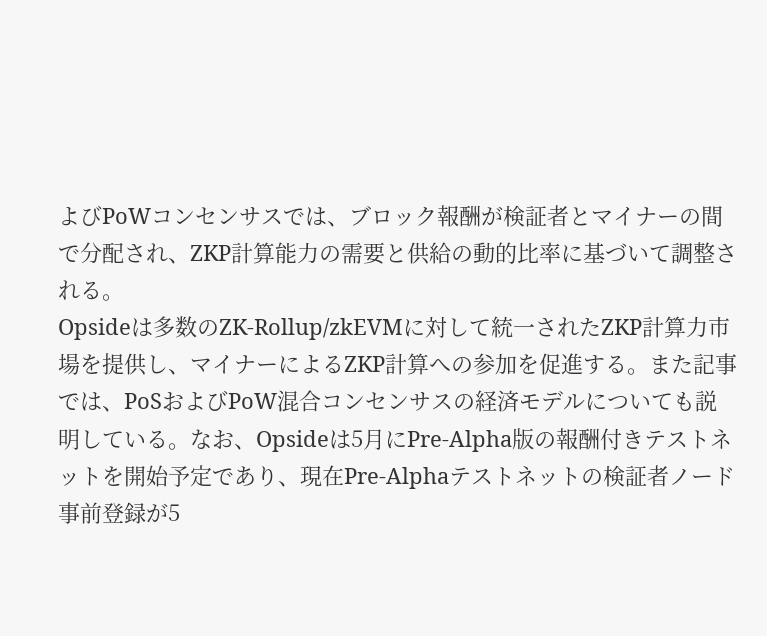よびPoWコンセンサスでは、ブロック報酬が検証者とマイナーの間で分配され、ZKP計算能力の需要と供給の動的比率に基づいて調整される。
Opsideは多数のZK-Rollup/zkEVMに対して統一されたZKP計算力市場を提供し、マイナーによるZKP計算への参加を促進する。また記事では、PoSおよびPoW混合コンセンサスの経済モデルについても説明している。なお、Opsideは5月にPre-Alpha版の報酬付きテストネットを開始予定であり、現在Pre-Alphaテストネットの検証者ノード事前登録が5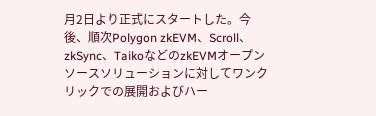月2日より正式にスタートした。今後、順次Polygon zkEVM、Scroll、zkSync、TaikoなどのzkEVMオープンソースソリューションに対してワンクリックでの展開およびハー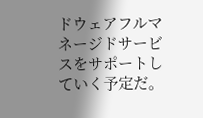ドウェアフルマネージドサービスをサポートしていく予定だ。